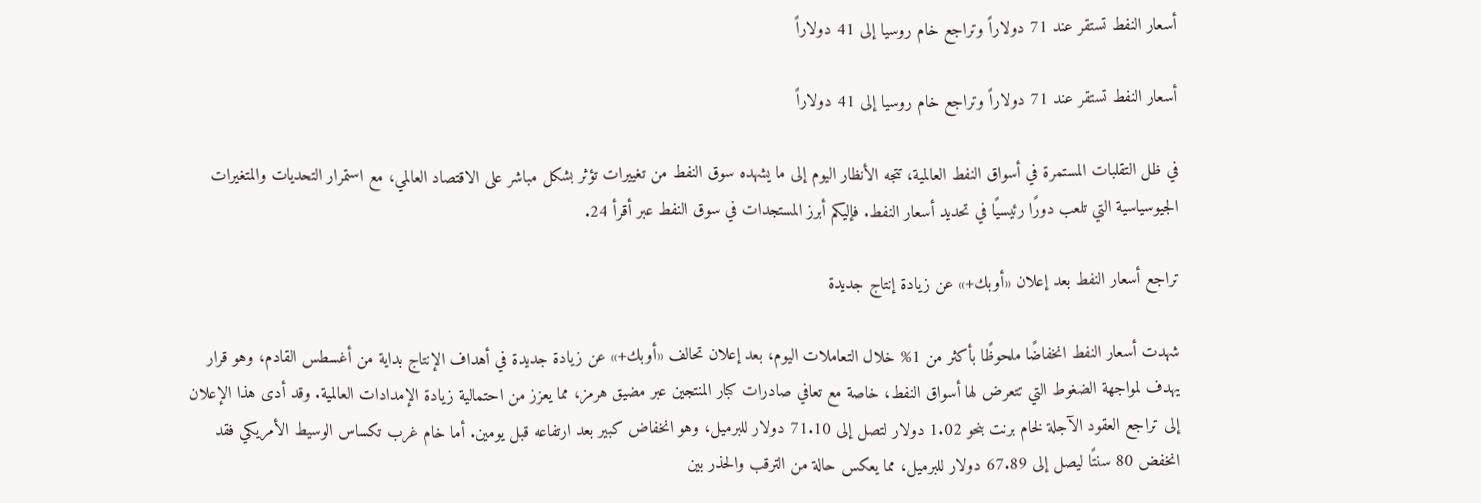أسعار النفط تستقر عند 71 دولاراً وتراجع خام روسيا إلى 41 دولاراً

أسعار النفط تستقر عند 71 دولاراً وتراجع خام روسيا إلى 41 دولاراً

في ظل التقلبات المستمرة في أسواق النفط العالمية، تتجه الأنظار اليوم إلى ما يشهده سوق النفط من تغييرات تؤثر بشكل مباشر على الاقتصاد العالمي، مع استمرار التحديات والمتغيرات الجيوسياسية التي تلعب دورًا رئيسيًا في تحديد أسعار النفط. فإليكم أبرز المستجدات في سوق النفط عبر أقرأ 24.

تراجع أسعار النفط بعد إعلان «أوبك+» عن زيادة إنتاج جديدة

شهدت أسعار النفط انخفاضًا ملحوظًا بأكثر من 1% خلال التعاملات اليوم، بعد إعلان تحالف «أوبك+» عن زيادة جديدة في أهداف الإنتاج بداية من أغسطس القادم، وهو قرار يهدف لمواجهة الضغوط التي تتعرض لها أسواق النفط، خاصة مع تعافي صادرات كبار المنتجين عبر مضيق هرمز، مما يعزز من احتمالية زيادة الإمدادات العالمية. وقد أدى هذا الإعلان إلى تراجع العقود الآجلة لخام برنت بنحو 1.02 دولار لتصل إلى 71.10 دولار للبرميل، وهو انخفاض كبير بعد ارتفاعه قبل يومين. أما خام غرب تكساس الوسيط الأمريكي فقد انخفض 80 سنتًا ليصل إلى 67.89 دولار للبرميل، مما يعكس حالة من الترقب والحذر بين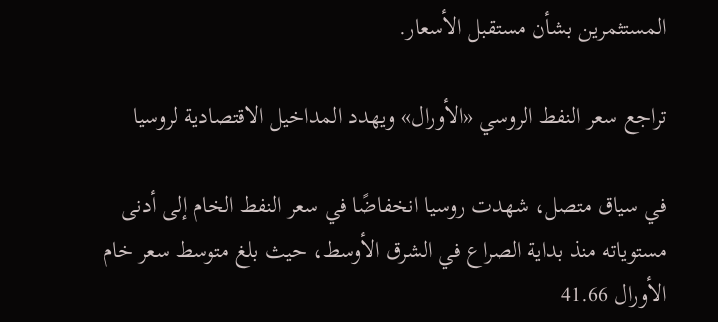المستثمرين بشأن مستقبل الأسعار.

تراجع سعر النفط الروسي «الأورال» ويهدد المداخيل الاقتصادية لروسيا

في سياق متصل، شهدت روسيا انخفاضًا في سعر النفط الخام إلى أدنى مستوياته منذ بداية الصراع في الشرق الأوسط، حيث بلغ متوسط سعر خام الأورال 41.66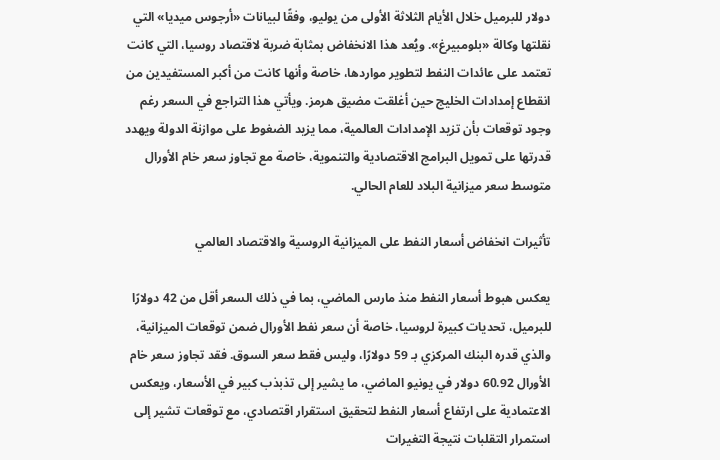دولار للبرميل خلال الأيام الثلاثة الأولى من يوليو، وفقًا لبيانات «أرجوس ميديا» التي نقلتها وكالة «بلومبيرغ». ويُعد هذا الانخفاض بمثابة ضربة لاقتصاد روسيا، التي كانت تعتمد على عائدات النفط لتطوير مواردها، خاصة وأنها كانت من أكبر المستفيدين من انقطاع إمدادات الخليج حين أغلقت مضيق هرمز. ويأتي هذا التراجع في السعر رغم وجود توقعات بأن تزيد الإمدادات العالمية، مما يزيد الضغوط على موازنة الدولة ويهدد قدرتها على تمويل البرامج الاقتصادية والتنموية، خاصة مع تجاوز سعر خام الأورال متوسط سعر ميزانية البلاد للعام الحالي.

تأثيرات انخفاض أسعار النفط على الميزانية الروسية والاقتصاد العالمي

يعكس هبوط أسعار النفط منذ مارس الماضي، بما في ذلك السعر أقل من 42 دولارًا للبرميل، تحديات كبيرة لروسيا، خاصة أن سعر نفط الأورال ضمن توقعات الميزانية، والذي قدره البنك المركزي بـ 59 دولارًا، وليس فقط سعر السوق. فقد تجاوز سعر خام الأورال 60.92 دولار في يونيو الماضي، ما يشير إلى تذبذب كبير في الأسعار، ويعكس الاعتمادية على ارتفاع أسعار النفط لتحقيق استقرار اقتصادي، مع توقعات تشير إلى استمرار التقلبات نتيجة التغيرات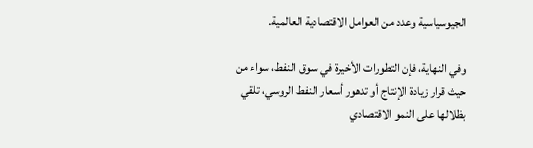الجيوسياسية وعدد من العوامل الاقتصادية العالمية.

وفي النهاية، فإن التطورات الأخيرة في سوق النفط، سواء من حيث قرار زيادة الإنتاج أو تدهور أسعار النفط الروسي، تلقي بظلالها على النمو الاقتصادي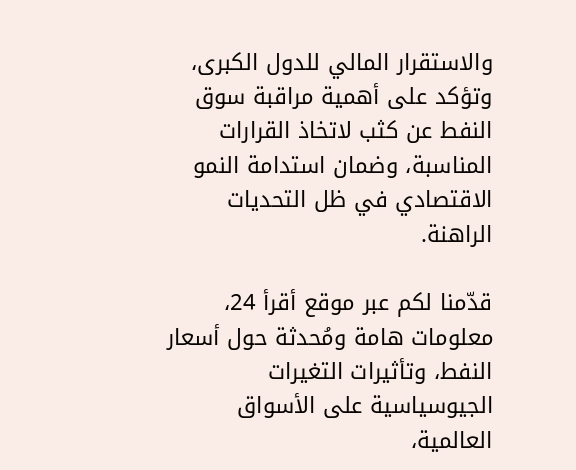والاستقرار المالي للدول الكبرى، وتؤكد على أهمية مراقبة سوق النفط عن كثب لاتخاذ القرارات المناسبة، وضمان استدامة النمو الاقتصادي في ظل التحديات الراهنة.

قدّمنا لكم عبر موقع أقرأ 24، معلومات هامة ومُحدثة حول أسعار النفط، وتأثيرات التغيرات الجيوسياسية على الأسواق العالمية،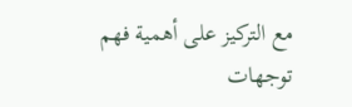مع التركيز على أهمية فهم توجهات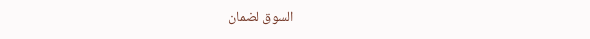السوق لضمان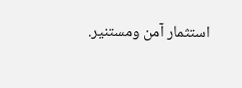استثمار آمن ومستنير.